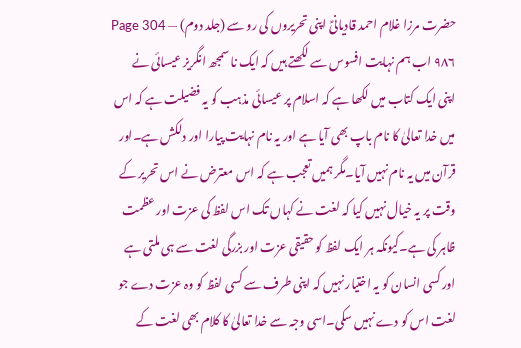حضرت مرزا غلام احمد قادیانیؑ اپنی تحریروں کی رو سے (جلد دوم) — Page 304
۹۸۶ اب ہم نہایت افسوس سے لکھتے ہیں کہ ایک نا سمجھ انگریز عیسائی نے اپنی ایک کتاب میں لکھا ہے کہ اسلام پر عیسائی مذہب کو یہ فضیلت ہے کہ اس میں خدا تعالیٰ کا نام باپ بھی آیا ہے اور یہ نام نہایت پیارا اور دلکش ہے۔اور قرآن میں یہ نام نہیں آیا۔مگر ہمیں تعجب ہے کہ اس معترض نے اس تحریر کے وقت پر یہ خیال نہیں کیا کہ لغت نے کہاں تک اس لفظ کی عزت اور عظمت ظاہر کی ہے۔کیونکہ ہر ایک لفظ کو حقیقی عزت اور بزرگی لغت سے ہی ملتی ہے اور کسی انسان کو یہ اختیار نہیں کہ اپنی طرف سے کسی لفظ کو وہ عزت دے جو لغت اس کو دے نہیں سکی۔اسی وجہ سے خدا تعالیٰ کا کلام بھی لغت کے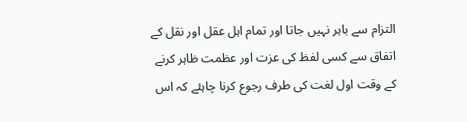التزام سے باہر نہیں جاتا اور تمام اہل عقل اور نقل کے اتفاق سے کسی لفظ کی عزت اور عظمت ظاہر کرنے کے وقت اول لغت کی طرف رجوع کرنا چاہئے کہ اس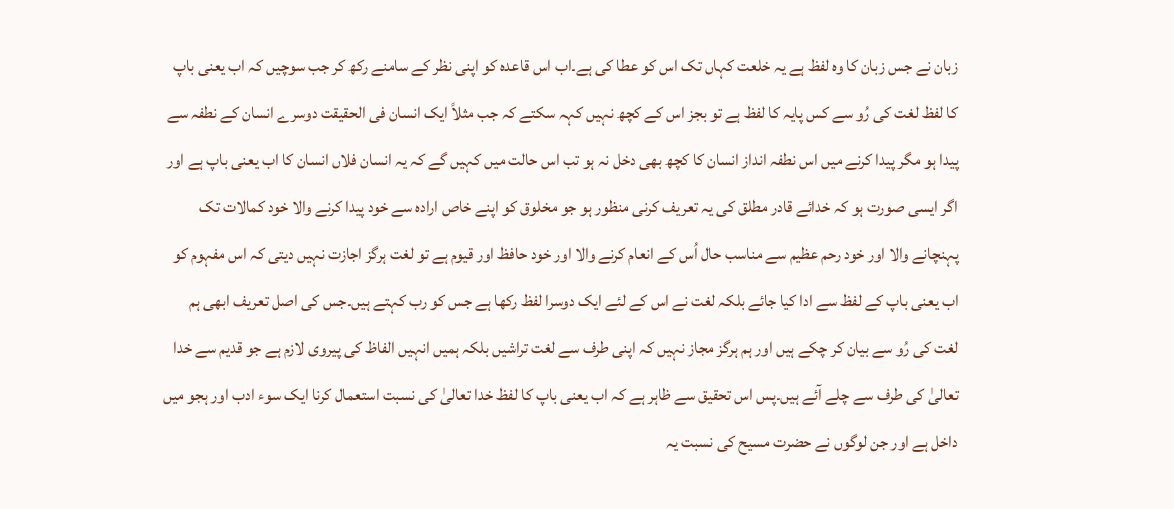زبان نے جس زبان کا وہ لفظ ہے یہ خلعت کہاں تک اس کو عطا کی ہے۔اب اس قاعدہ کو اپنی نظر کے سامنے رکھ کر جب سوچیں کہ اب یعنی باپ کا لفظ لغت کی رُو سے کس پایہ کا لفظ ہے تو بجز اس کے کچھ نہیں کہہ سکتے کہ جب مثلاً ایک انسان فی الحقیقت دوسرے انسان کے نطفہ سے پیدا ہو مگر پیدا کرنے میں اس نطفہ انداز انسان کا کچھ بھی دخل نہ ہو تب اس حالت میں کہیں گے کہ یہ انسان فلاں انسان کا اب یعنی باپ ہے اور اگر ایسی صورت ہو کہ خدائے قادر مطلق کی یہ تعریف کرنی منظور ہو جو مخلوق کو اپنے خاص ارادہ سے خود پیدا کرنے والا خود کمالات تک پہنچانے والا اور خود رحم عظیم سے مناسب حال اُس کے انعام کرنے والا اور خود حافظ اور قیوم ہے تو لغت ہرگز اجازت نہیں دیتی کہ اس مفہوم کو اب یعنی باپ کے لفظ سے ادا کیا جائے بلکہ لغت نے اس کے لئے ایک دوسرا لفظ رکھا ہے جس کو رب کہتے ہیں۔جس کی اصل تعریف ابھی ہم لغت کی رُو سے بیان کر چکے ہیں اور ہم ہرگز مجاز نہیں کہ اپنی طرف سے لغت تراشیں بلکہ ہمیں انہیں الفاظ کی پیروی لازم ہے جو قدیم سے خدا تعالیٰ کی طرف سے چلے آئے ہیں۔پس اس تحقیق سے ظاہر ہے کہ اب یعنی باپ کا لفظ خدا تعالیٰ کی نسبت استعمال کرنا ایک سوء ادب اور ہجو میں داخل ہے اور جن لوگوں نے حضرت مسیح کی نسبت یہ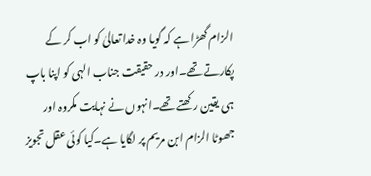الزام گھڑا ہے کہ گویا وہ خدا تعالیٰ کو اب کر کے پکارتے تھے۔اور در حقیقت جناب الہی کو اپنا باپ ہی یقین رکھتے تھے۔انہوں نے نہایت مکروہ اور جھوٹا الزام ابن مریم پر لگایا ہے۔کیا کوئی عقل تجویز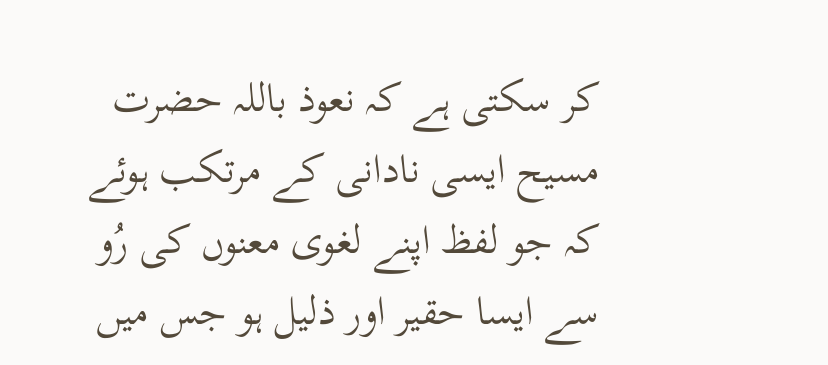کر سکتی ہے کہ نعوذ باللہ حضرت مسیح ایسی نادانی کے مرتکب ہوئے کہ جو لفظ اپنے لغوی معنوں کی رُو سے ایسا حقیر اور ذلیل ہو جس میں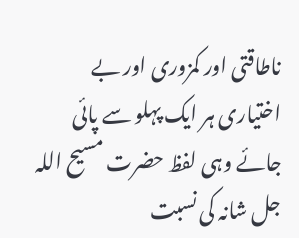ناطاقتی اور کمزوری اور بے اختیاری ہر ایک پہلو سے پائی جائے وہی لفظ حضرت مسیح اللہ جل شانہ کی نسبت